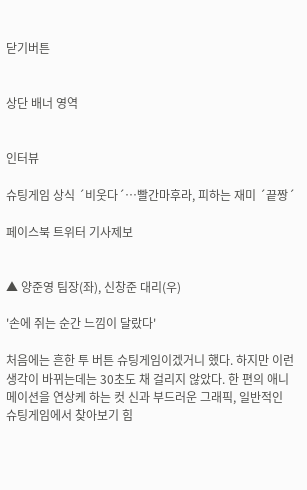닫기버튼


상단 배너 영역


인터뷰

슈팅게임 상식 ´비웃다´…빨간마후라, 피하는 재미 ´끝짱´

페이스북 트위터 기사제보


▲ 양준영 팀장(좌), 신창준 대리(우)

'손에 쥐는 순간 느낌이 달랐다'

처음에는 흔한 투 버튼 슈팅게임이겠거니 했다. 하지만 이런 생각이 바뀌는데는 30초도 채 걸리지 않았다. 한 편의 애니메이션을 연상케 하는 컷 신과 부드러운 그래픽, 일반적인 슈팅게임에서 찾아보기 힘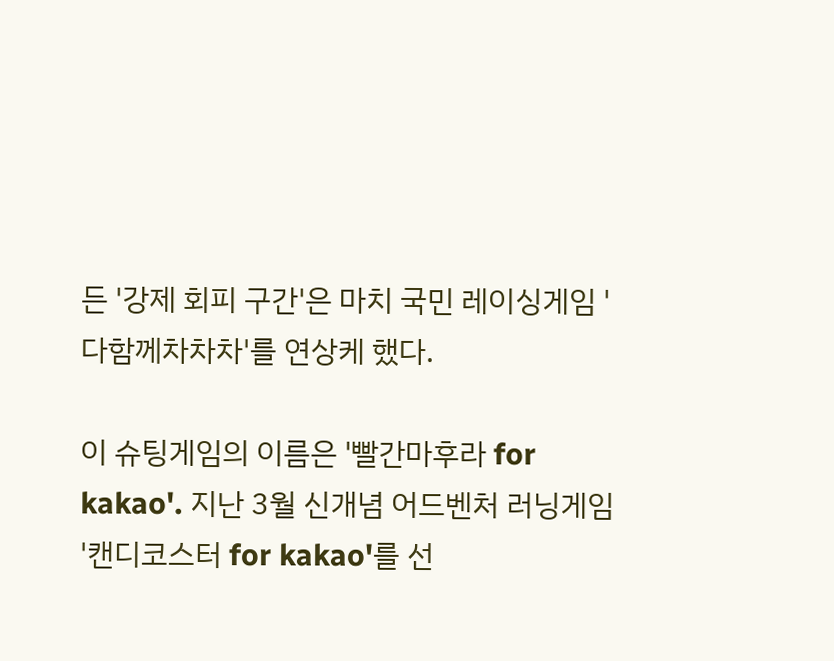든 '강제 회피 구간'은 마치 국민 레이싱게임 '다함께차차차'를 연상케 했다.

이 슈팅게임의 이름은 '빨간마후라 for kakao'. 지난 3월 신개념 어드벤처 러닝게임 '캔디코스터 for kakao'를 선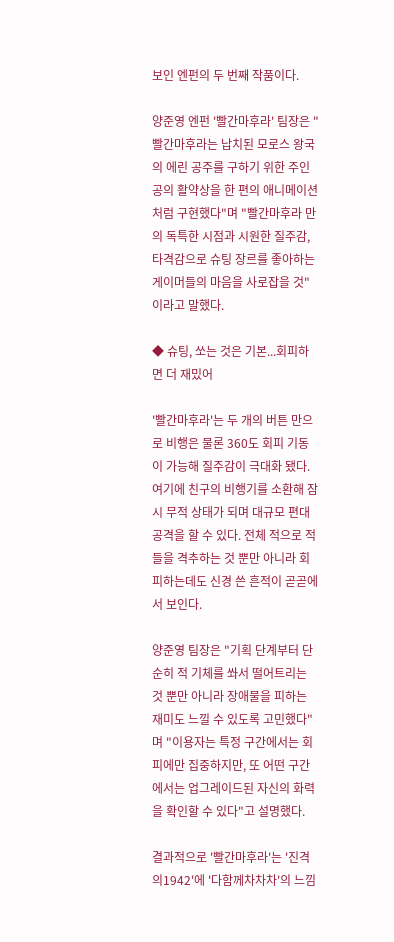보인 엔펀의 두 번째 작품이다.

양준영 엔펀 '빨간마후라' 팀장은 "빨간마후라는 납치된 모로스 왕국의 에린 공주를 구하기 위한 주인공의 활약상을 한 편의 애니메이션처럼 구현했다"며 "빨간마후라 만의 독특한 시점과 시원한 질주감, 타격감으로 슈팅 장르를 좋아하는 게이머들의 마음을 사로잡을 것"이라고 말했다.

◆ 슈팅, 쏘는 것은 기본...회피하면 더 재밌어

'빨간마후라'는 두 개의 버튼 만으로 비행은 물론 360도 회피 기동이 가능해 질주감이 극대화 됐다. 여기에 친구의 비행기를 소환해 잠시 무적 상태가 되며 대규모 편대 공격을 할 수 있다. 전체 적으로 적들을 격추하는 것 뿐만 아니라 회피하는데도 신경 쓴 흔적이 곧곧에서 보인다.

양준영 팀장은 "기획 단계부터 단순히 적 기체를 쏴서 떨어트리는 것 뿐만 아니라 장애물을 피하는 재미도 느낄 수 있도록 고민했다"며 "이용자는 특정 구간에서는 회피에만 집중하지만, 또 어떤 구간에서는 업그레이드된 자신의 화력을 확인할 수 있다"고 설명했다.

결과적으로 '빨간마후라'는 '진격의1942'에 '다함께차차차'의 느낌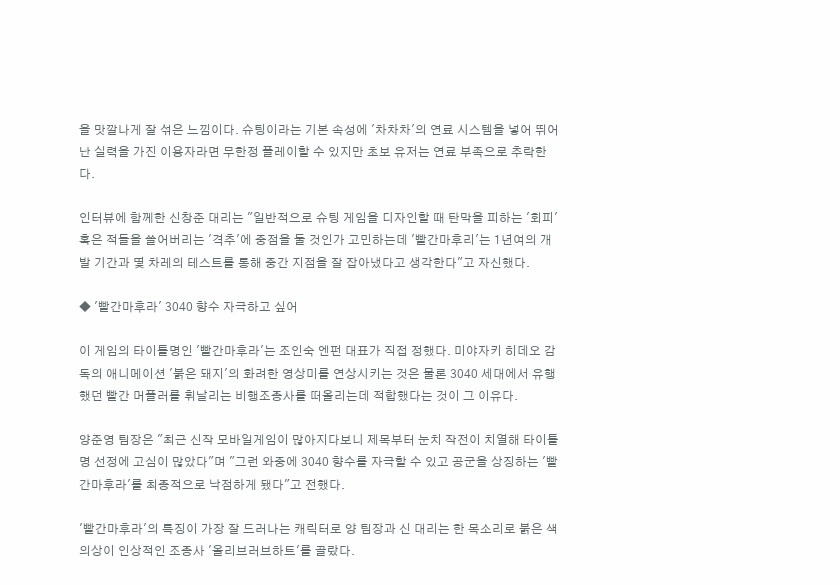을 맛깔나게 잘 섞은 느낌이다. 슈팅이라는 기본 속성에 '차차차'의 연료 시스템을 넣어 뛰어난 실력을 가진 이용자라면 무한정 플레이할 수 있지만 초보 유저는 연료 부족으로 추락한다.

인터뷰에 함께한 신창준 대리는 "일반적으로 슈팅 게임을 디자인할 때 탄막을 피하는 '회피' 혹은 적들을 쓸어버리는 '격추'에 중점을 둘 것인가 고민하는데 '빨간마후리'는 1년여의 개발 기간과 몇 차레의 테스트를 통해 중간 지점을 잘 잡아냈다고 생각한다"고 자신했다.

◆ '빨간마후라' 3040 향수 자극하고 싶어

이 게임의 타이틀명인 '빨간마후라'는 조인숙 엔펀 대표가 직접 정했다. 미야자키 히데오 감독의 애니메이션 '붉은 돼지'의 화려한 영상미를 연상시키는 것은 물론 3040 세대에서 유행했던 빨간 머플러를 휘날리는 비행조종사를 떠올리는데 적합했다는 것이 그 이유다.

양준영 팀장은 "최근 신작 모바일게임이 많아지다보니 제목부터 눈치 작전이 치열해 타이틀명 선정에 고심이 많았다"며 "그런 와중에 3040 향수를 자극할 수 있고 공군을 상징하는 '빨간마후라'를 최종적으로 낙점하게 됐다"고 전했다.

'빨간마후라'의 특징이 가장 잘 드러나는 캐릭터로 양 팀장과 신 대리는 한 목소리로 붉은 색 의상이 인상적인 조종사 '올리브러브하트'를 골랐다.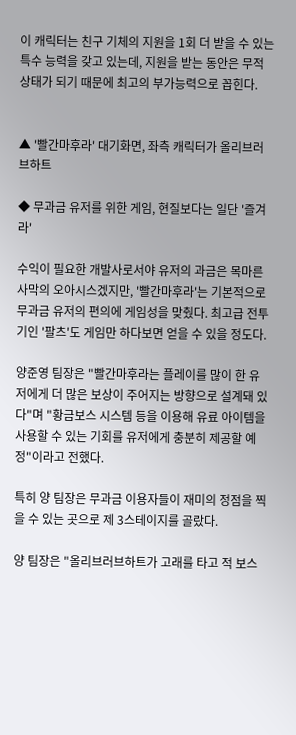이 캐릭터는 친구 기체의 지원을 1회 더 받을 수 있는 특수 능력을 갖고 있는데, 지원을 받는 동안은 무적상태가 되기 때문에 최고의 부가능력으로 꼽힌다.


▲ '빨간마후라' 대기화면, 좌측 캐릭터가 올리브러브하트

◆ 무과금 유저를 위한 게임, 현질보다는 일단 '즐겨라'

수익이 필요한 개발사로서야 유저의 과금은 목마른 사막의 오아시스겠지만, '빨간마후라'는 기본적으로 무과금 유저의 편의에 게임성을 맞췄다. 최고급 전투기인 '팔츠'도 게임만 하다보면 얻을 수 있을 정도다.

양준영 팀장은 "빨간마후라는 플레이를 많이 한 유저에게 더 많은 보상이 주어지는 방향으로 설계돼 있다"며 "황금보스 시스템 등을 이용해 유료 아이템을 사용할 수 있는 기회를 유저에게 충분히 제공할 예정"이라고 전했다.

특히 양 팀장은 무과금 이용자들이 재미의 정점을 찍을 수 있는 곳으로 제 3스테이지를 골랐다.

양 팀장은 "올리브러브하트가 고래를 타고 적 보스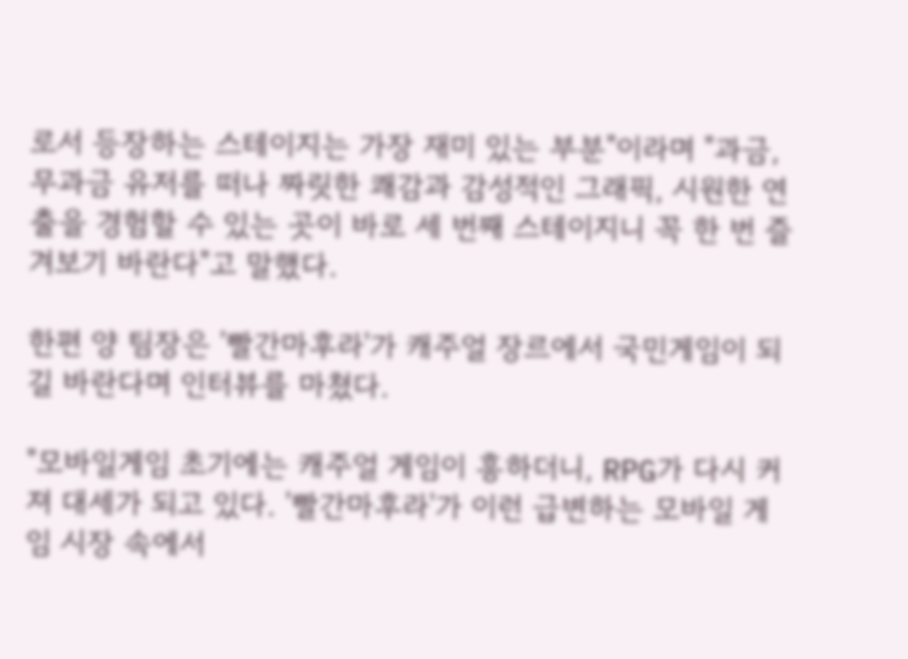로서 등장하는 스테이지는 가장 재미 있는 부분"이라며 "과금, 무과금 유저를 떠나 짜릿한 쾌감과 감성적인 그래픽, 시원한 연출을 경험할 수 있는 곳이 바로 세 번째 스테이지니 꼭 한 번 즐겨보기 바란다"고 말했다.

한편 양 팀장은 '빨간마후라'가 캐주얼 장르에서 국민게임이 되길 바란다며 인터뷰를 마쳤다.

"모바일게임 초기에는 캐주얼 게임이 흥하더니, RPG가 다시 커져 대세가 되고 있다. '빨간마후라'가 이런 급변하는 모바일 게임 시장 속에서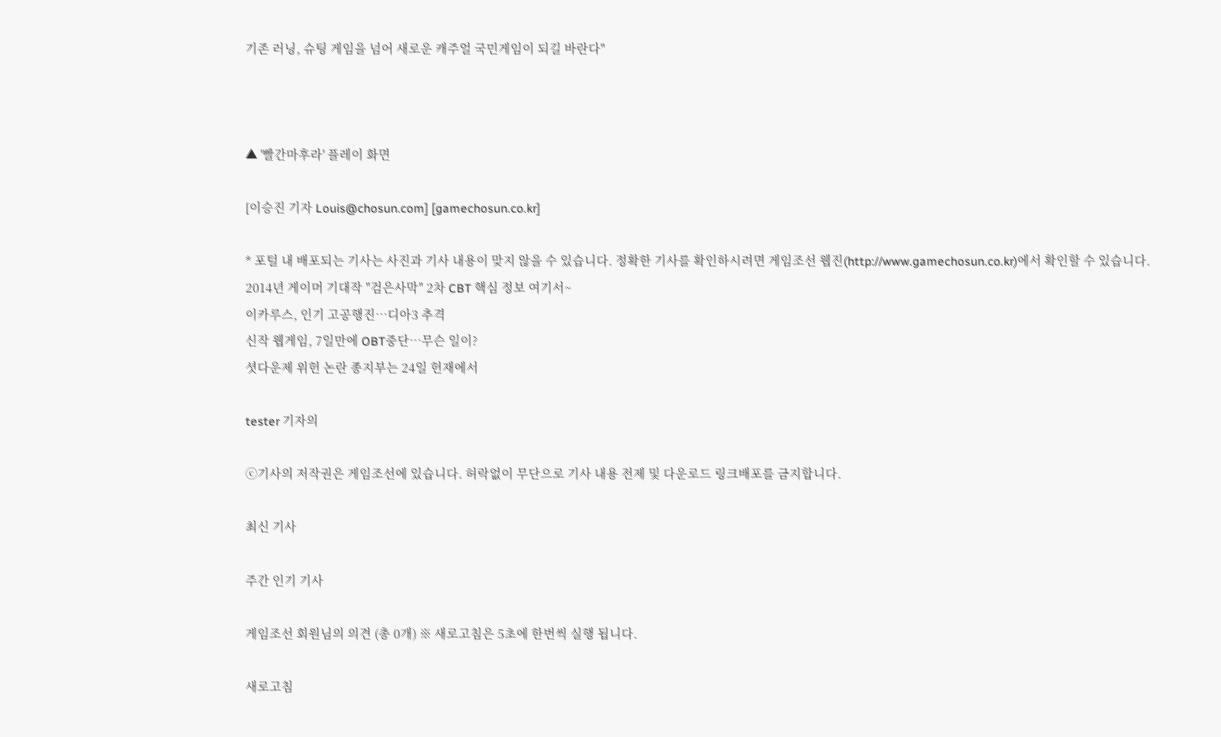기존 러닝, 슈팅 게임을 넘어 새로운 캐주얼 국민게임이 되길 바란다"



▲ '빨간마후라' 플레이 화면

[이승진 기자 Louis@chosun.com] [gamechosun.co.kr]

* 포털 내 배포되는 기사는 사진과 기사 내용이 맞지 않을 수 있습니다. 정확한 기사를 확인하시려면 게임조선 웹진(http://www.gamechosun.co.kr)에서 확인할 수 있습니다.
2014년 게이머 기대작 ″검은사막″ 2차 CBT 핵심 정보 여기서~
이카루스, 인기 고공행진…디아3 추격
신작 웹게임, 7일만에 OBT중단…무슨 일이?
셧다운제 위헌 논란 종지부는 24일 헌재에서

tester 기자의

ⓒ기사의 저작권은 게임조선에 있습니다. 허락없이 무단으로 기사 내용 전제 및 다운로드 링크배포를 금지합니다.

최신 기사

주간 인기 기사

게임조선 회원님의 의견 (총 0개) ※ 새로고침은 5초에 한번씩 실행 됩니다.

새로고침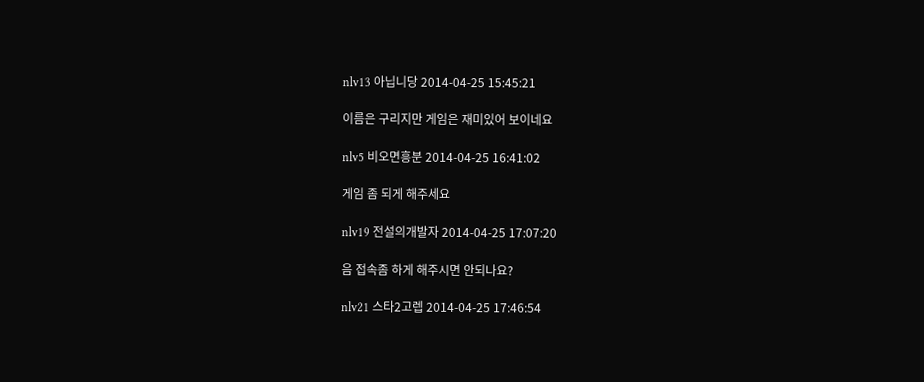nlv13 아닙니당 2014-04-25 15:45:21

이름은 구리지만 게임은 재미있어 보이네요

nlv5 비오면흥분 2014-04-25 16:41:02

게임 좀 되게 해주세요

nlv19 전설의개발자 2014-04-25 17:07:20

음 접속좀 하게 해주시면 안되나요?

nlv21 스타2고렙 2014-04-25 17:46:54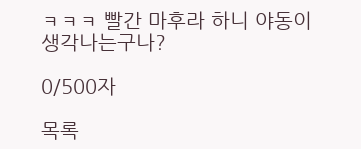ㅋㅋㅋ 빨간 마후라 하니 야동이 생각나는구나?

0/500자

목록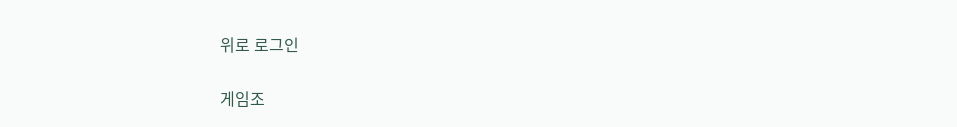위로 로그인


게임조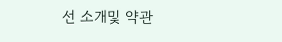선 소개및 약관